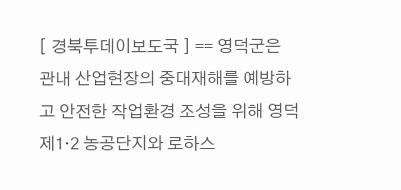[ 경북투데이보도국 ] == 영덕군은 관내 산업현장의 중대재해를 예방하고 안전한 작업환경 조성을 위해 영덕 제1·2 농공단지와 로하스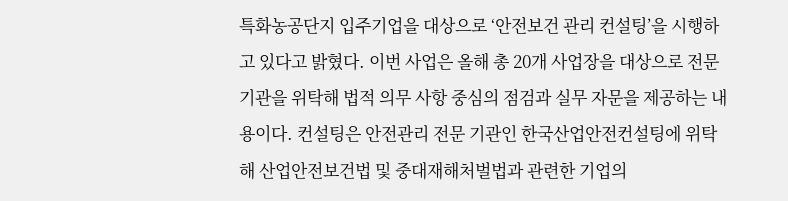특화농공단지 입주기업을 대상으로 ‘안전보건 관리 컨설팅’을 시행하고 있다고 밝혔다. 이번 사업은 올해 총 20개 사업장을 대상으로 전문 기관을 위탁해 법적 의무 사항 중심의 점검과 실무 자문을 제공하는 내용이다. 컨설팅은 안전관리 전문 기관인 한국산업안전컨설팅에 위탁해 산업안전보건법 및 중대재해처벌법과 관련한 기업의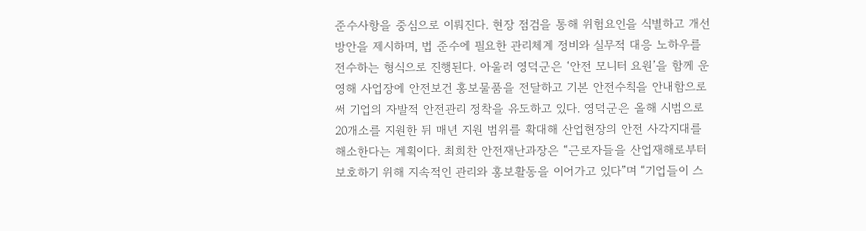준수사항을 중심으로 이뤄진다. 현장 점검을 통해 위험요인을 식별하고 개선방안을 제시하며, 법 준수에 필요한 관리체계 정비와 실무적 대응 노하우를 전수하는 형식으로 진행된다. 아울러 영덕군은 ‘안전 모니터 요원’을 함께 운영해 사업장에 안전보건 홍보물품을 전달하고 기본 안전수칙을 안내함으로써 기업의 자발적 안전관리 정착을 유도하고 있다. 영덕군은 올해 시범으로 20개소를 지원한 뒤 매년 지원 범위를 확대해 산업현장의 안전 사각지대를 해소한다는 계획이다. 최희찬 안전재난과장은 “근로자들을 산업재해로부터 보호하기 위해 지속적인 관리와 홍보활동을 이어가고 있다”며 “기업들이 스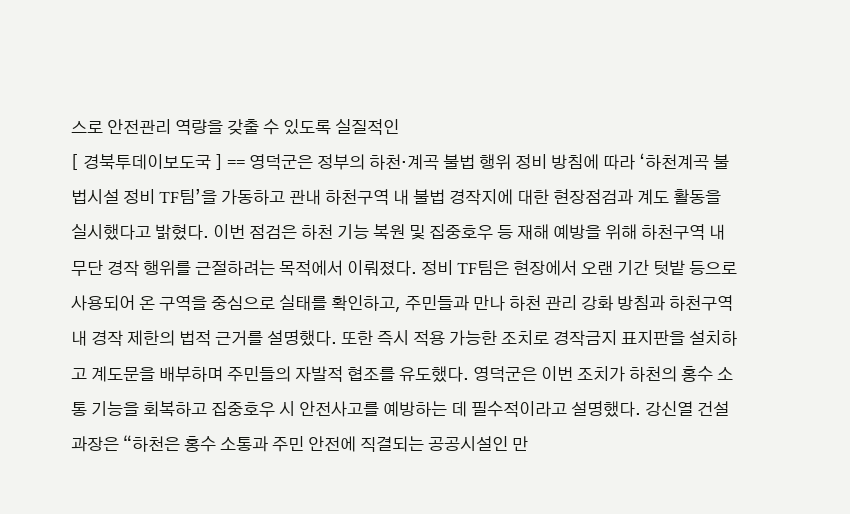스로 안전관리 역량을 갖출 수 있도록 실질적인
[ 경북투데이보도국 ] == 영덕군은 정부의 하천·계곡 불법 행위 정비 방침에 따라 ‘하천계곡 불법시설 정비 TF팀’을 가동하고 관내 하천구역 내 불법 경작지에 대한 현장점검과 계도 활동을 실시했다고 밝혔다. 이번 점검은 하천 기능 복원 및 집중호우 등 재해 예방을 위해 하천구역 내 무단 경작 행위를 근절하려는 목적에서 이뤄졌다. 정비 TF팀은 현장에서 오랜 기간 텃밭 등으로 사용되어 온 구역을 중심으로 실태를 확인하고, 주민들과 만나 하천 관리 강화 방침과 하천구역 내 경작 제한의 법적 근거를 설명했다. 또한 즉시 적용 가능한 조치로 경작금지 표지판을 설치하고 계도문을 배부하며 주민들의 자발적 협조를 유도했다. 영덕군은 이번 조치가 하천의 홍수 소통 기능을 회복하고 집중호우 시 안전사고를 예방하는 데 필수적이라고 설명했다. 강신열 건설과장은 “하천은 홍수 소통과 주민 안전에 직결되는 공공시설인 만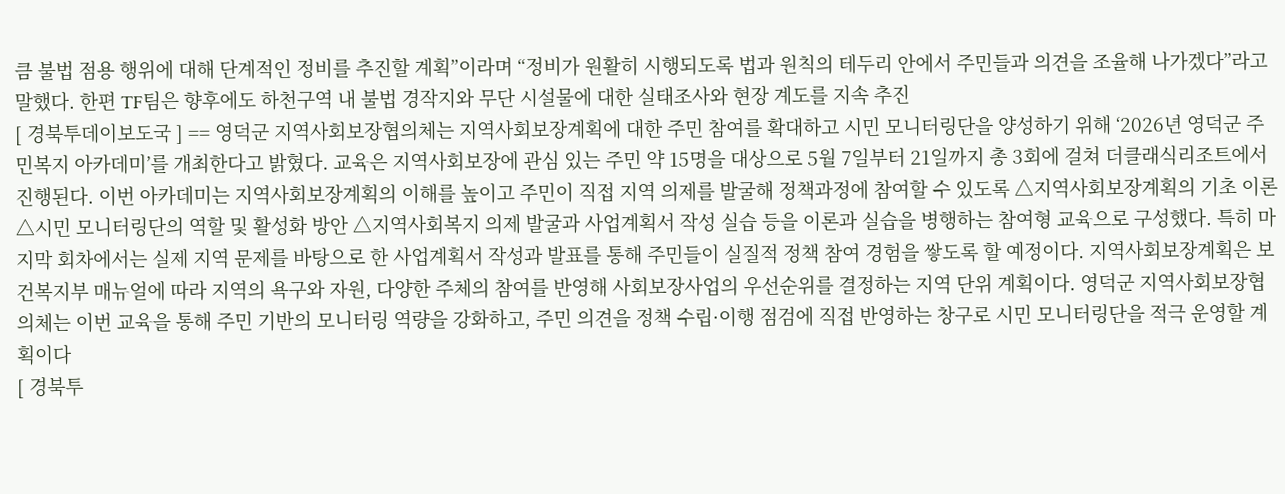큼 불법 점용 행위에 대해 단계적인 정비를 추진할 계획”이라며 “정비가 원활히 시행되도록 법과 원칙의 테두리 안에서 주민들과 의견을 조율해 나가겠다”라고 말했다. 한편 TF팀은 향후에도 하천구역 내 불법 경작지와 무단 시설물에 대한 실태조사와 현장 계도를 지속 추진
[ 경북투데이보도국 ] == 영덕군 지역사회보장협의체는 지역사회보장계획에 대한 주민 참여를 확대하고 시민 모니터링단을 양성하기 위해 ‘2026년 영덕군 주민복지 아카데미’를 개최한다고 밝혔다. 교육은 지역사회보장에 관심 있는 주민 약 15명을 대상으로 5월 7일부터 21일까지 총 3회에 걸쳐 더클래식리조트에서 진행된다. 이번 아카데미는 지역사회보장계획의 이해를 높이고 주민이 직접 지역 의제를 발굴해 정책과정에 참여할 수 있도록 △지역사회보장계획의 기초 이론 △시민 모니터링단의 역할 및 활성화 방안 △지역사회복지 의제 발굴과 사업계획서 작성 실습 등을 이론과 실습을 병행하는 참여형 교육으로 구성했다. 특히 마지막 회차에서는 실제 지역 문제를 바탕으로 한 사업계획서 작성과 발표를 통해 주민들이 실질적 정책 참여 경험을 쌓도록 할 예정이다. 지역사회보장계획은 보건복지부 매뉴얼에 따라 지역의 욕구와 자원, 다양한 주체의 참여를 반영해 사회보장사업의 우선순위를 결정하는 지역 단위 계획이다. 영덕군 지역사회보장협의체는 이번 교육을 통해 주민 기반의 모니터링 역량을 강화하고, 주민 의견을 정책 수립·이행 점검에 직접 반영하는 창구로 시민 모니터링단을 적극 운영할 계획이다
[ 경북투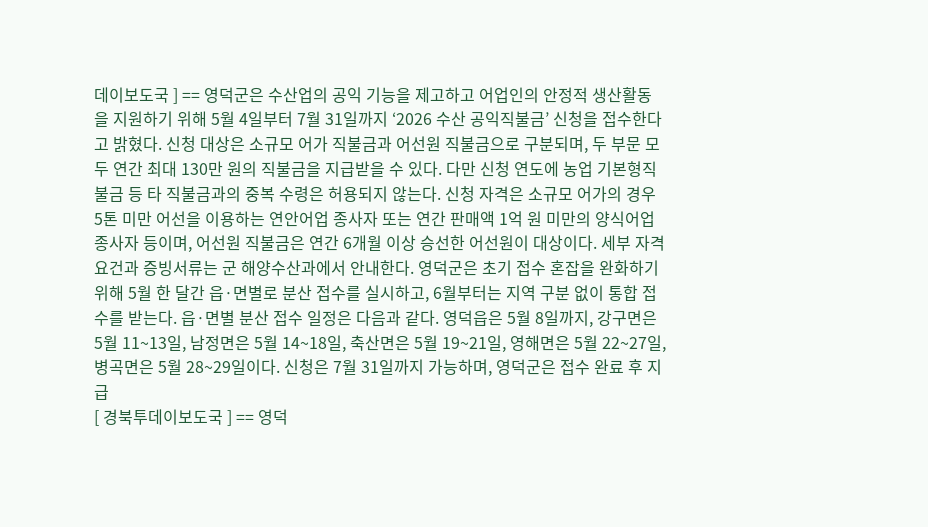데이보도국 ] == 영덕군은 수산업의 공익 기능을 제고하고 어업인의 안정적 생산활동을 지원하기 위해 5월 4일부터 7월 31일까지 ‘2026 수산 공익직불금’ 신청을 접수한다고 밝혔다. 신청 대상은 소규모 어가 직불금과 어선원 직불금으로 구분되며, 두 부문 모두 연간 최대 130만 원의 직불금을 지급받을 수 있다. 다만 신청 연도에 농업 기본형직불금 등 타 직불금과의 중복 수령은 허용되지 않는다. 신청 자격은 소규모 어가의 경우 5톤 미만 어선을 이용하는 연안어업 종사자 또는 연간 판매액 1억 원 미만의 양식어업 종사자 등이며, 어선원 직불금은 연간 6개월 이상 승선한 어선원이 대상이다. 세부 자격 요건과 증빙서류는 군 해양수산과에서 안내한다. 영덕군은 초기 접수 혼잡을 완화하기 위해 5월 한 달간 읍·면별로 분산 접수를 실시하고, 6월부터는 지역 구분 없이 통합 접수를 받는다. 읍·면별 분산 접수 일정은 다음과 같다. 영덕읍은 5월 8일까지, 강구면은 5월 11~13일, 남정면은 5월 14~18일, 축산면은 5월 19~21일, 영해면은 5월 22~27일, 병곡면은 5월 28~29일이다. 신청은 7월 31일까지 가능하며, 영덕군은 접수 완료 후 지급
[ 경북투데이보도국 ] == 영덕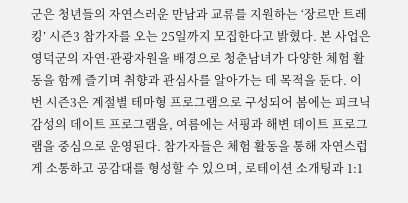군은 청년들의 자연스러운 만남과 교류를 지원하는 ‘장르만 트레킹’ 시즌3 참가자를 오는 25일까지 모집한다고 밝혔다. 본 사업은 영덕군의 자연·관광자원을 배경으로 청춘남녀가 다양한 체험 활동을 함께 즐기며 취향과 관심사를 알아가는 데 목적을 둔다. 이번 시즌3은 계절별 테마형 프로그램으로 구성되어 봄에는 피크닉 감성의 데이트 프로그램을, 여름에는 서핑과 해변 데이트 프로그램을 중심으로 운영된다. 참가자들은 체험 활동을 통해 자연스럽게 소통하고 공감대를 형성할 수 있으며, 로테이션 소개팅과 1:1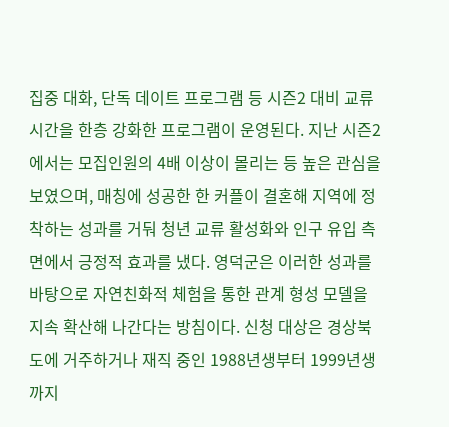집중 대화, 단독 데이트 프로그램 등 시즌2 대비 교류 시간을 한층 강화한 프로그램이 운영된다. 지난 시즌2에서는 모집인원의 4배 이상이 몰리는 등 높은 관심을 보였으며, 매칭에 성공한 한 커플이 결혼해 지역에 정착하는 성과를 거둬 청년 교류 활성화와 인구 유입 측면에서 긍정적 효과를 냈다. 영덕군은 이러한 성과를 바탕으로 자연친화적 체험을 통한 관계 형성 모델을 지속 확산해 나간다는 방침이다. 신청 대상은 경상북도에 거주하거나 재직 중인 1988년생부터 1999년생까지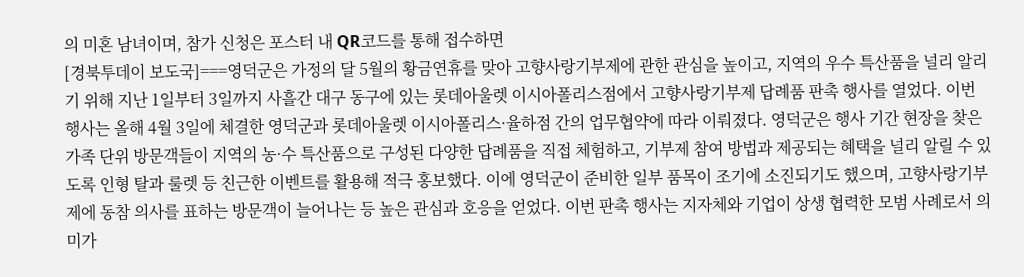의 미혼 남녀이며, 참가 신청은 포스터 내 QR코드를 통해 접수하면
[경북투데이 보도국]===영덕군은 가정의 달 5월의 황금연휴를 맞아 고향사랑기부제에 관한 관심을 높이고, 지역의 우수 특산품을 널리 알리기 위해 지난 1일부터 3일까지 사흘간 대구 동구에 있는 롯데아울렛 이시아폴리스점에서 고향사랑기부제 답례품 판촉 행사를 열었다. 이번 행사는 올해 4월 3일에 체결한 영덕군과 롯데아울렛 이시아폴리스·율하점 간의 업무협약에 따라 이뤄졌다. 영덕군은 행사 기간 현장을 찾은 가족 단위 방문객들이 지역의 농·수 특산품으로 구성된 다양한 답례품을 직접 체험하고, 기부제 참여 방법과 제공되는 혜택을 널리 알릴 수 있도록 인형 탈과 룰렛 등 친근한 이벤트를 활용해 적극 홍보했다. 이에 영덕군이 준비한 일부 품목이 조기에 소진되기도 했으며, 고향사랑기부제에 동참 의사를 표하는 방문객이 늘어나는 등 높은 관심과 호응을 얻었다. 이번 판촉 행사는 지자체와 기업이 상생 협력한 모범 사례로서 의미가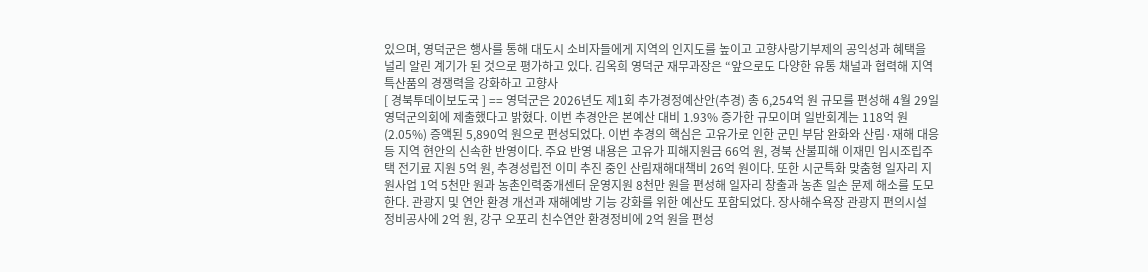있으며, 영덕군은 행사를 통해 대도시 소비자들에게 지역의 인지도를 높이고 고향사랑기부제의 공익성과 혜택을 널리 알린 계기가 된 것으로 평가하고 있다. 김옥희 영덕군 재무과장은 “앞으로도 다양한 유통 채널과 협력해 지역 특산품의 경쟁력을 강화하고 고향사
[ 경북투데이보도국 ] == 영덕군은 2026년도 제1회 추가경정예산안(추경) 총 6,254억 원 규모를 편성해 4월 29일 영덕군의회에 제출했다고 밝혔다. 이번 추경안은 본예산 대비 1.93% 증가한 규모이며 일반회계는 118억 원(2.05%) 증액된 5,890억 원으로 편성되었다. 이번 추경의 핵심은 고유가로 인한 군민 부담 완화와 산림·재해 대응 등 지역 현안의 신속한 반영이다. 주요 반영 내용은 고유가 피해지원금 66억 원, 경북 산불피해 이재민 임시조립주택 전기료 지원 5억 원, 추경성립전 이미 추진 중인 산림재해대책비 26억 원이다. 또한 시군특화 맞춤형 일자리 지원사업 1억 5천만 원과 농촌인력중개센터 운영지원 8천만 원을 편성해 일자리 창출과 농촌 일손 문제 해소를 도모한다. 관광지 및 연안 환경 개선과 재해예방 기능 강화를 위한 예산도 포함되었다. 장사해수욕장 관광지 편의시설 정비공사에 2억 원, 강구 오포리 친수연안 환경정비에 2억 원을 편성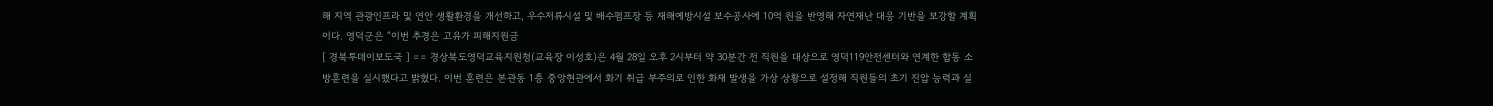해 지역 관광인프라 및 연안 생활환경을 개선하고, 우수저류시설 및 배수펌프장 등 재해예방시설 보수공사에 10억 원을 반영해 자연재난 대응 기반을 보강할 계획이다. 영덕군은 “이번 추경은 고유가 피해지원금
[ 경북투데이보도국 ] == 경상북도영덕교육지원청(교육장 이성호)은 4월 28일 오후 2시부터 약 30분간 전 직원을 대상으로 영덕119안전센터와 연계한 합동 소방훈련을 실시했다고 밝혔다. 이번 훈련은 본관동 1층 중앙현관에서 화기 취급 부주의로 인한 화재 발생을 가상 상황으로 설정해 직원들의 초기 진압 능력과 실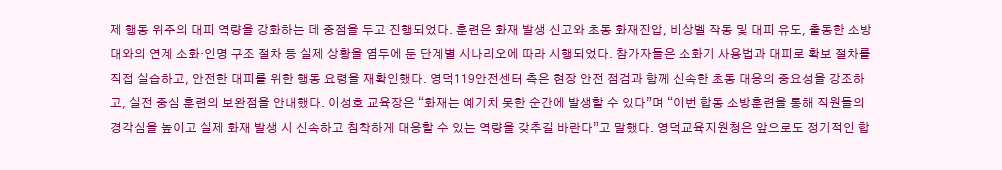제 행동 위주의 대피 역량을 강화하는 데 중점을 두고 진행되었다. 훈련은 화재 발생 신고와 초동 화재진압, 비상벨 작동 및 대피 유도, 출동한 소방대와의 연계 소화·인명 구조 절차 등 실제 상황을 염두에 둔 단계별 시나리오에 따라 시행되었다. 참가자들은 소화기 사용법과 대피로 확보 절차를 직접 실습하고, 안전한 대피를 위한 행동 요령을 재확인했다. 영덕119안전센터 측은 현장 안전 점검과 함께 신속한 초동 대응의 중요성을 강조하고, 실전 중심 훈련의 보완점을 안내했다. 이성호 교육장은 “화재는 예기치 못한 순간에 발생할 수 있다”며 “이번 합동 소방훈련을 통해 직원들의 경각심을 높이고 실제 화재 발생 시 신속하고 침착하게 대응할 수 있는 역량을 갖추길 바란다”고 말했다. 영덕교육지원청은 앞으로도 정기적인 합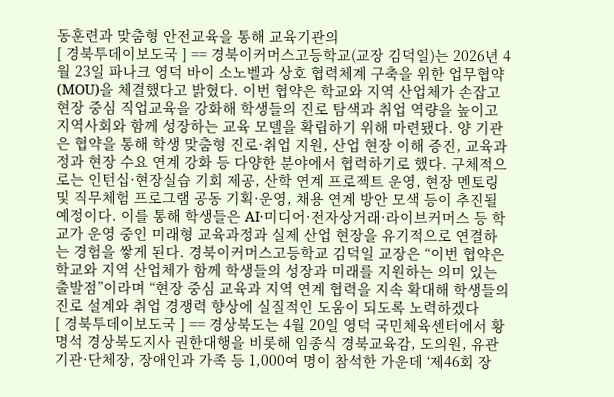동훈련과 맞춤형 안전교육을 통해 교육기관의
[ 경북투데이보도국 ] == 경북이커머스고등학교(교장 김덕일)는 2026년 4월 23일 파나크 영덕 바이 소노벨과 상호 협력체계 구축을 위한 업무협약(MOU)을 체결했다고 밝혔다. 이번 협약은 학교와 지역 산업체가 손잡고 현장 중심 직업교육을 강화해 학생들의 진로 탐색과 취업 역량을 높이고 지역사회와 함께 성장하는 교육 모델을 확립하기 위해 마련됐다. 양 기관은 협약을 통해 학생 맞춤형 진로·취업 지원, 산업 현장 이해 증진, 교육과정과 현장 수요 연계 강화 등 다양한 분야에서 협력하기로 했다. 구체적으로는 인턴십·현장실습 기회 제공, 산학 연계 프로젝트 운영, 현장 멘토링 및 직무체험 프로그램 공동 기획·운영, 채용 연계 방안 모색 등이 추진될 예정이다. 이를 통해 학생들은 AI·미디어·전자상거래·라이브커머스 등 학교가 운영 중인 미래형 교육과정과 실제 산업 현장을 유기적으로 연결하는 경험을 쌓게 된다. 경북이커머스고등학교 김덕일 교장은 “이번 협약은 학교와 지역 산업체가 함께 학생들의 성장과 미래를 지원하는 의미 있는 출발점”이라며 “현장 중심 교육과 지역 연계 협력을 지속 확대해 학생들의 진로 설계와 취업 경쟁력 향상에 실질적인 도움이 되도록 노력하겠다
[ 경북투데이보도국 ] == 경상북도는 4월 20일 영덕 국민체육센터에서 황명석 경상북도지사 권한대행을 비롯해 임종식 경북교육감, 도의원, 유관기관·단체장, 장애인과 가족 등 1,000여 명이 참석한 가운데 ‘제46회 장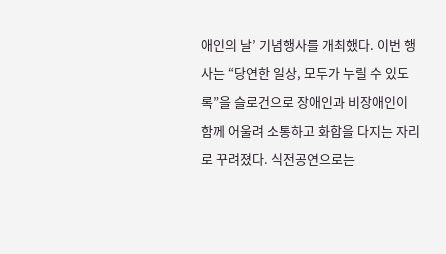애인의 날’ 기념행사를 개최했다. 이번 행사는 “당연한 일상, 모두가 누릴 수 있도록”을 슬로건으로 장애인과 비장애인이 함께 어울려 소통하고 화합을 다지는 자리로 꾸려졌다. 식전공연으로는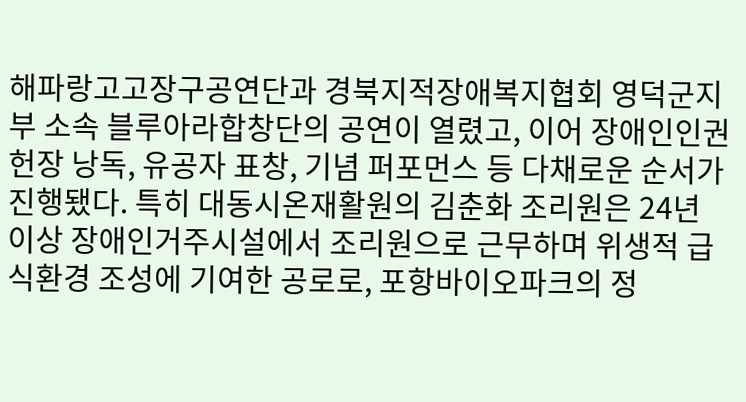해파랑고고장구공연단과 경북지적장애복지협회 영덕군지부 소속 블루아라합창단의 공연이 열렸고, 이어 장애인인권헌장 낭독, 유공자 표창, 기념 퍼포먼스 등 다채로운 순서가 진행됐다. 특히 대동시온재활원의 김춘화 조리원은 24년 이상 장애인거주시설에서 조리원으로 근무하며 위생적 급식환경 조성에 기여한 공로로, 포항바이오파크의 정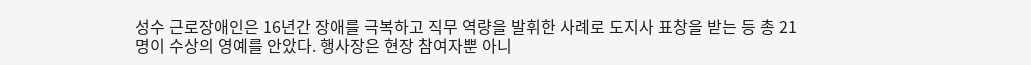성수 근로장애인은 16년간 장애를 극복하고 직무 역량을 발휘한 사례로 도지사 표창을 받는 등 총 21명이 수상의 영예를 안았다. 행사장은 현장 참여자뿐 아니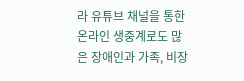라 유튜브 채널을 통한 온라인 생중계로도 많은 장애인과 가족, 비장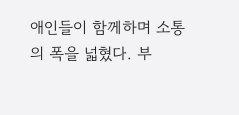애인들이 함께하며 소통의 폭을 넓혔다. 부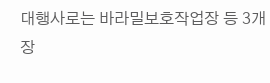대행사로는 바라밀보호작업장 등 3개 장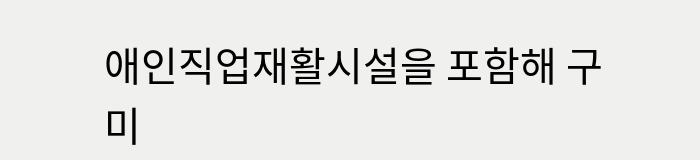애인직업재활시설을 포함해 구미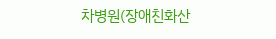차병원(장애친화산